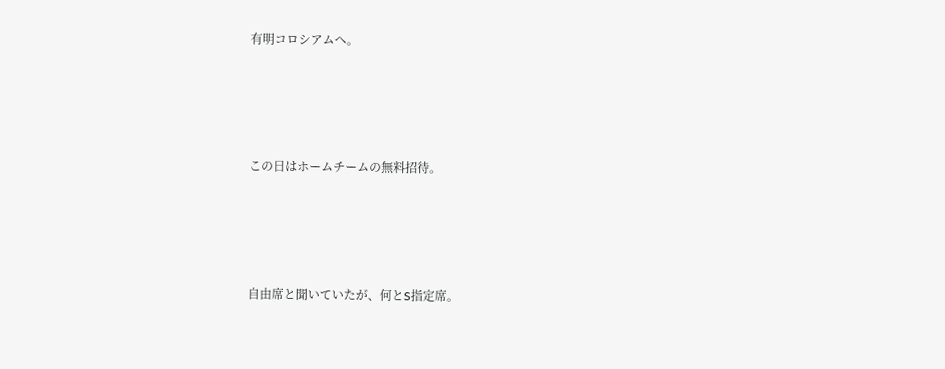有明コロシアムへ。




この日はホームチームの無料招待。




自由席と聞いていたが、何とS指定席。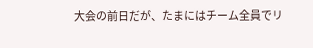大会の前日だが、たまにはチーム全員でリ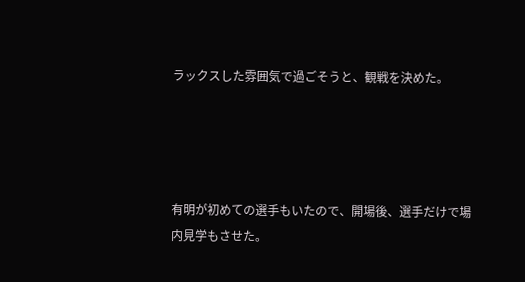ラックスした雰囲気で過ごそうと、観戦を決めた。




有明が初めての選手もいたので、開場後、選手だけで場内見学もさせた。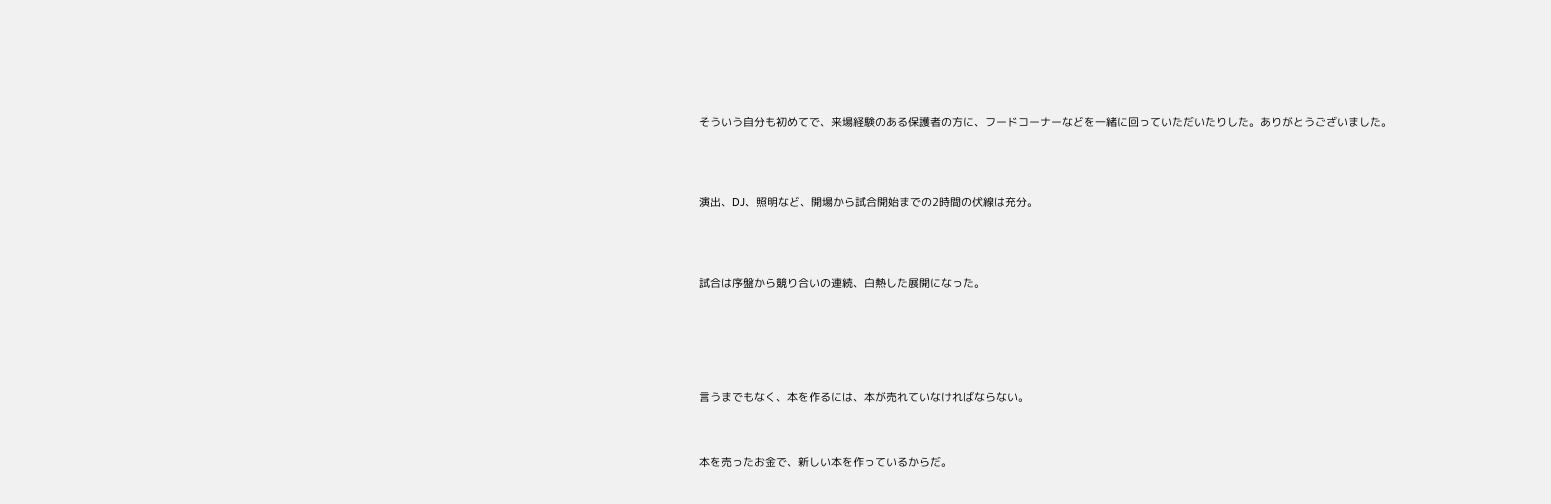そういう自分も初めてで、来場経験のある保護者の方に、フードコーナーなどを一緒に回っていただいたりした。ありがとうございました。




演出、DJ、照明など、開場から試合開始までの2時間の伏線は充分。




試合は序盤から競り合いの連続、白熱した展開になった。






言うまでもなく、本を作るには、本が売れていなければならない。



本を売ったお金で、新しい本を作っているからだ。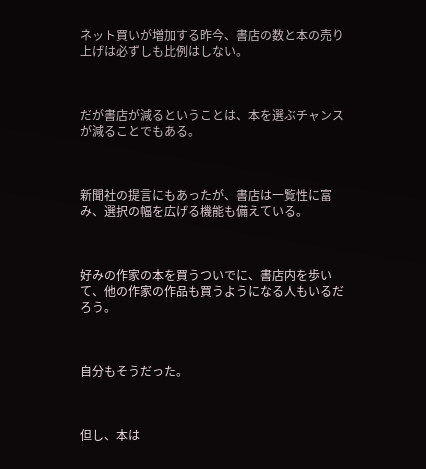ネット買いが増加する昨今、書店の数と本の売り上げは必ずしも比例はしない。



だが書店が減るということは、本を選ぶチャンスが減ることでもある。



新聞社の提言にもあったが、書店は一覧性に富み、選択の幅を広げる機能も備えている。



好みの作家の本を買うついでに、書店内を歩いて、他の作家の作品も買うようになる人もいるだろう。



自分もそうだった。



但し、本は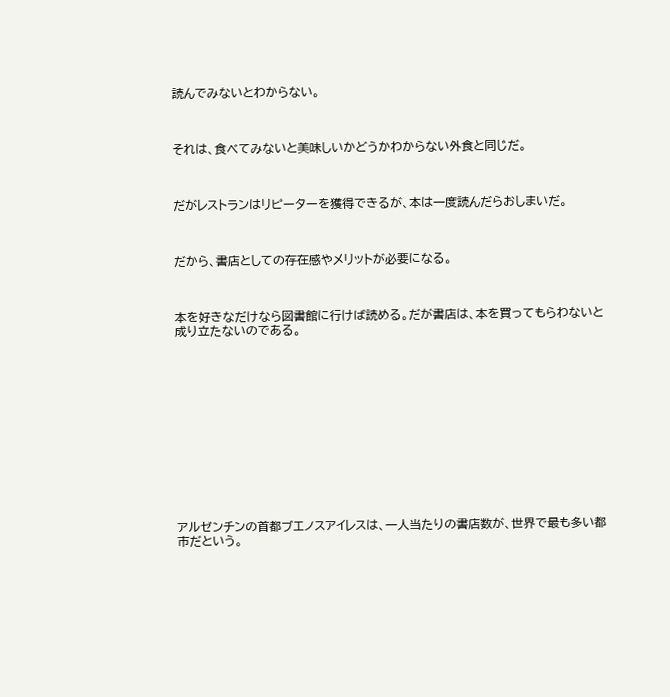読んでみないとわからない。



それは、食べてみないと美味しいかどうかわからない外食と同じだ。



だがレストランはリピーターを獲得できるが、本は一度読んだらおしまいだ。



だから、書店としての存在感やメリットが必要になる。



本を好きなだけなら図書館に行けば読める。だが書店は、本を買ってもらわないと成り立たないのである。













アルゼンチンの首都ブエノスアイレスは、一人当たりの書店数が、世界で最も多い都市だという。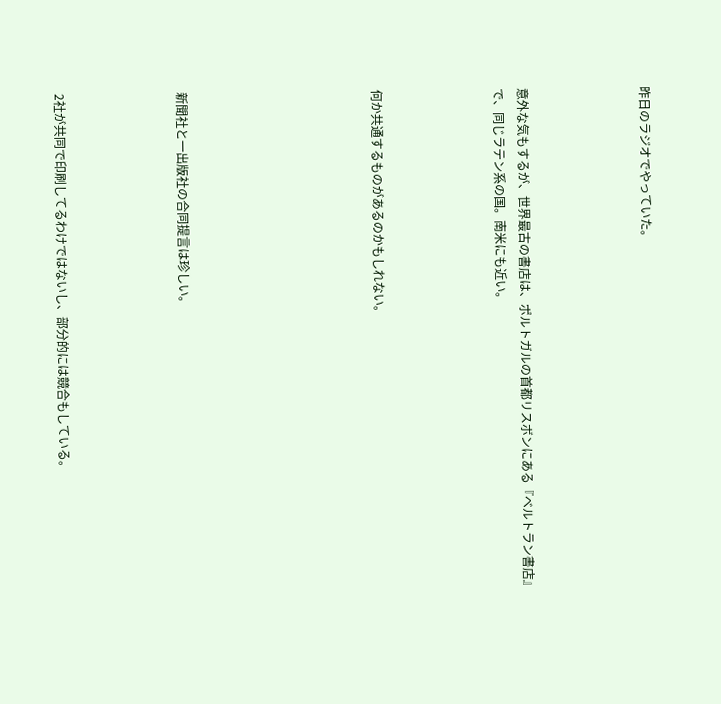昨日のラジオでやっていた。




意外な気もするが、世界最古の書店は、ポルトガルの首都リスボンにある『ベルトラン書店』で、同じラテン系の国。南米にも近い。




何か共通するものがあるのかもしれない。







新聞社と一出版社の合同提言は珍しい。




2社が共同で印刷してるわけではないし、部分的には競合もしている。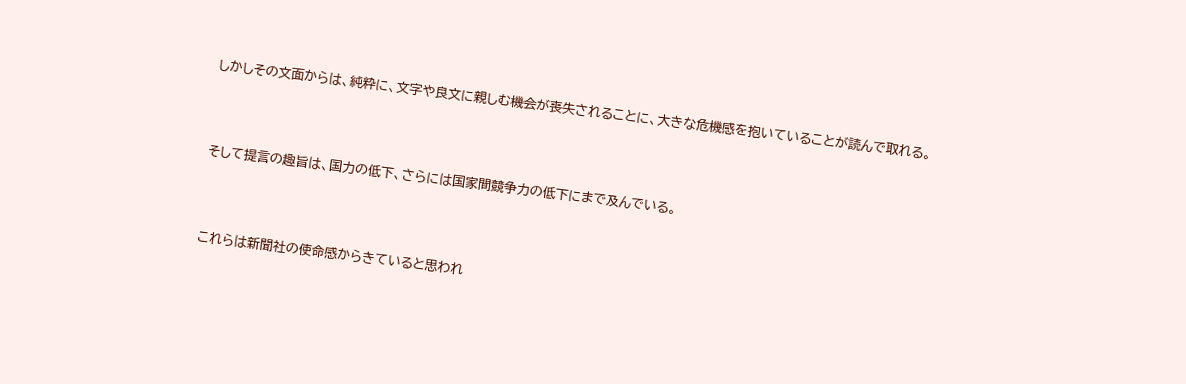しかしその文面からは、純粋に、文字や良文に親しむ機会が喪失されることに、大きな危機感を抱いていることが読んで取れる。




そして提言の趣旨は、国力の低下、さらには国家間競争力の低下にまで及んでいる。




これらは新聞社の使命感からきていると思われ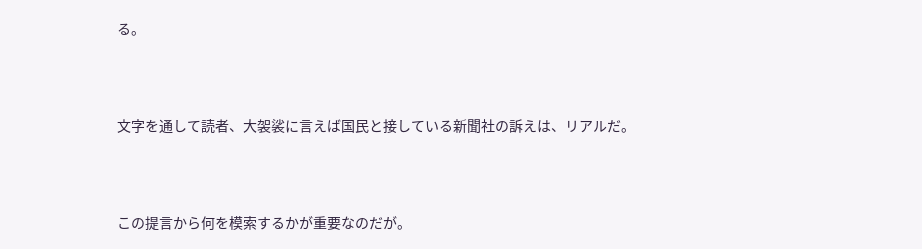る。




文字を通して読者、大袈裟に言えば国民と接している新聞社の訴えは、リアルだ。




この提言から何を模索するかが重要なのだが。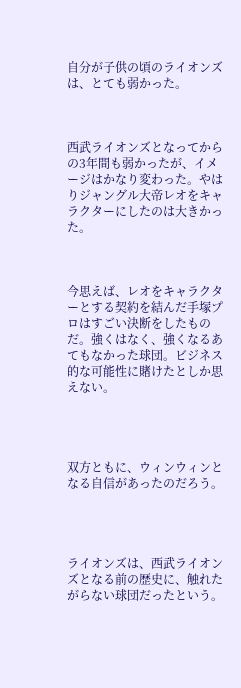自分が子供の頃のライオンズは、とても弱かった。



西武ライオンズとなってからの3年間も弱かったが、イメージはかなり変わった。やはりジャングル大帝レオをキャラクターにしたのは大きかった。



今思えば、レオをキャラクターとする契約を結んだ手塚プロはすごい決断をしたものだ。強くはなく、強くなるあてもなかった球団。ビジネス的な可能性に賭けたとしか思えない。




双方ともに、ウィンウィンとなる自信があったのだろう。




ライオンズは、西武ライオンズとなる前の歴史に、触れたがらない球団だったという。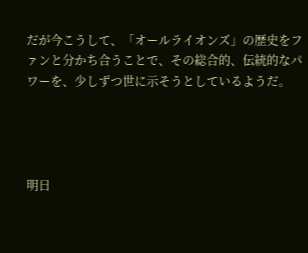だが今こうして、「オールライオンズ」の歴史をファンと分かち合うことで、その総合的、伝統的なパワーを、少しずつ世に示そうとしているようだ。




明日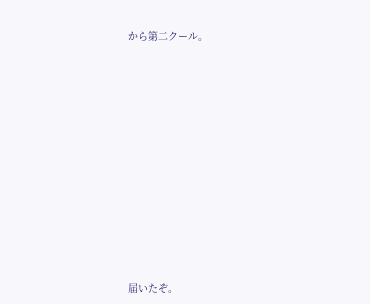から第二クール。













届いたぞ。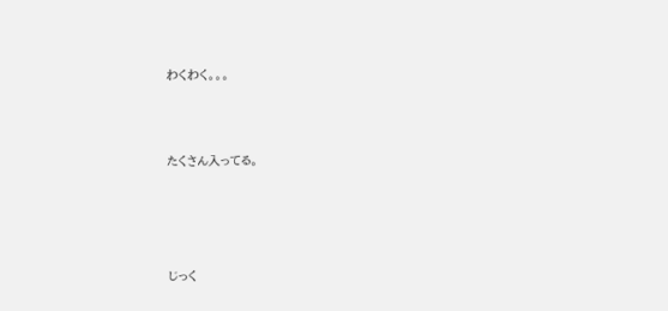わくわく。。。





たくさん入ってる。







じっく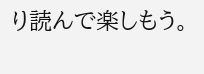り読んで楽しもう。